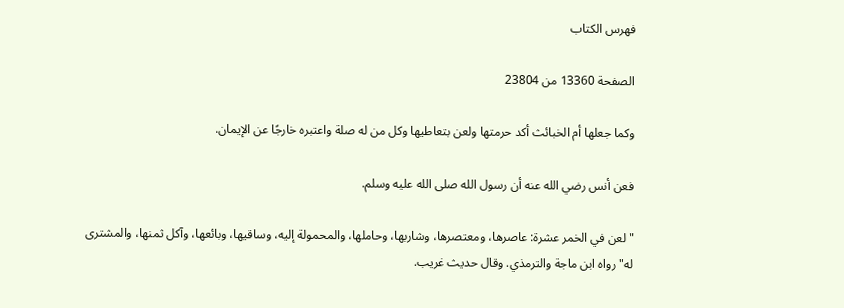فهرس الكتاب

الصفحة 13360 من 23804

وكما جعلها أم الخبائث أكد حرمتها ولعن بتعاطيها وكل من له صلة واعتبره خارجًا عن الإيمان.

فعن أنس رضي الله عنه أن رسول الله صلى الله عليه وسلم.

"لعن في الخمر عشرة: عاصرها، ومعتصرها، وشاربها، وحاملها، والمحمولة إليه، وساقيها، وبائعها، وآكل ثمنها، والمشترى له"رواه ابن ماجة والترمذي. وقال حديث غريب.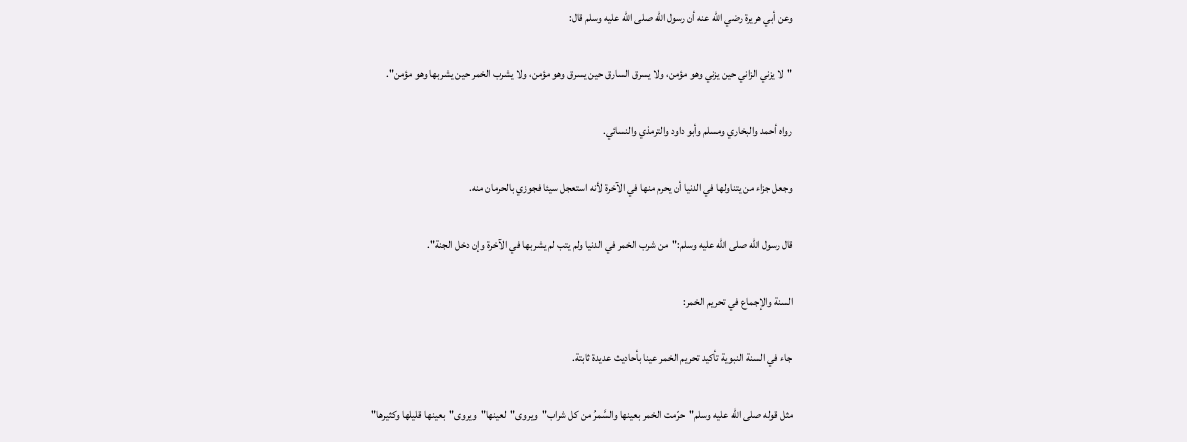وعن أبي هريرة رضي الله عنه أن رسول الله صلى الله عليه وسلم قال:

"لا يزني الزاني حين يزني وهو مؤمن، ولا يسرق السارق حين يسرق وهو مؤمن، ولا يشرب الخمر حين يشربها وهو مؤمن".

رواه أحمد والبخاري ومسلم وأبو داود والترمذي والنسائي.

وجعل جزاء من يتناولها في الدنيا أن يحرم منها في الآخرة لأنه استعجل سيئا فجوزي بالحرمان منه.

قال رسول الله صلى الله عليه وسلم:"من شرب الخمر في الدنيا ولم يتب لم يشربها في الآخرة وإن دخل الجنة".

السنة والإجماع في تحريم الخمر:

جاء في السنة النبوية تأكيد تحريم الخمر عينا بأحاديث عديدة ثابتة.

مثل قوله صلى الله عليه وسلم"حرّمت الخمر بعينها والسَّمرُ من كل شراب"ويروى"لعينها"ويروى"بعينها قليلها وكثيرها"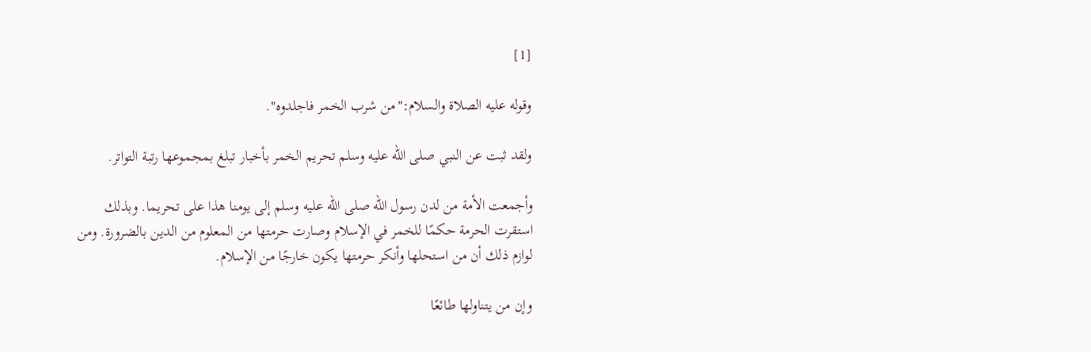[1]

وقوله عليه الصلاة والسلام:"من شرب الخمر فاجلدوه".

ولقد ثبت عن النبي صلى الله عليه وسلم تحريم الخمر بأخبار تبلغ بمجموعها رتبة التواتر.

وأجمعت الأمة من لدن رسول الله صلى الله عليه وسلم إلى يومنا هذا على تحريما. وبذلك استقرت الحرمة حكمًا للخمر في الإسلام وصارت حرمتها من المعلوم من الدين بالضرورة. ومن لوازم ذلك أن من استحلها وأنكر حرمتها يكون خارجًا من الإسلام.

وإن من يتناولها طائعًا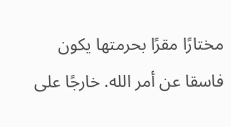مختارًا مقرًا بحرمتها يكون فاسقا عن أمر الله. خارجًا على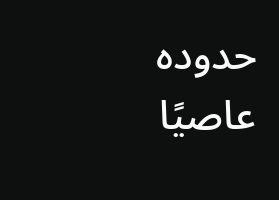حدوده عاصيًا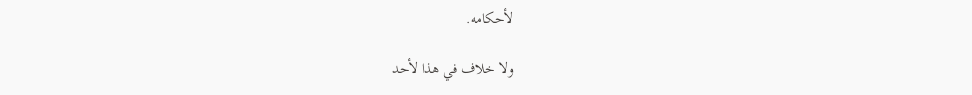لأحكامه.

ولا خلاف في هذا لأحد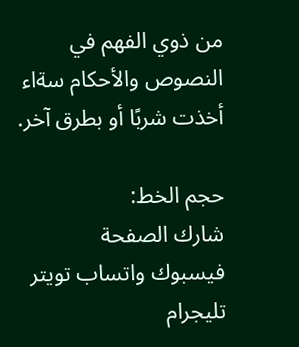من ذوي الفهم في النصوص والأحكام سةاء أخذت شربًا أو بطرق آخر.

حجم الخط:
شارك الصفحة
فيسبوك واتساب تويتر تليجرام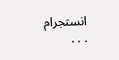انستجرام
. . .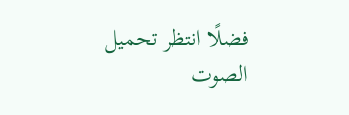فضلًا انتظر تحميل الصوت